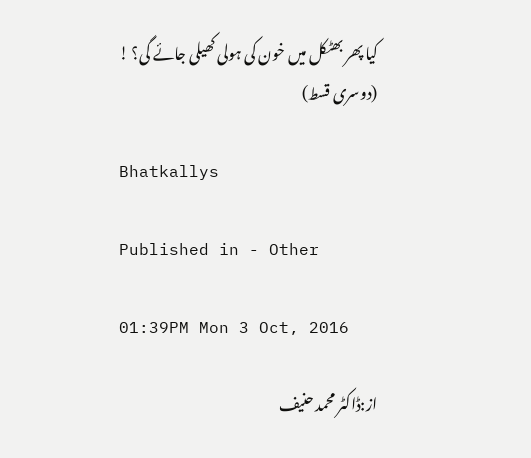کیا پھر بھٹکل میں خون کی ہولی کھیلی جائے گی؟ ! (دوسری قسط)

Bhatkallys

Published in - Other

01:39PM Mon 3 Oct, 2016

از:ڈاکٹر محمد حنیف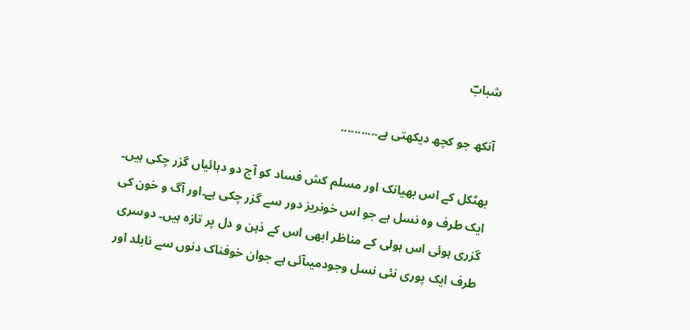شبابؔ

آنکھ جو کچھ دیکھتی ہے...........

بھٹکل کے اس بھیانک اور مسلم کش فساد کو آج دو دہائیاں گزر چکی ہیں۔ ایک طرف وہ نسل ہے جو اس خونریز دور سے گزر چکی ہے۔اور آگ و خون کی گزری ہوئی اس ہولی کے مناظر ابھی اس کے ذہن و دل پر تازہ ہیں۔ دوسری طرف ایک پوری نئی نسل وجودمیںآئی ہے جوان خوفناک دنوں سے نابلد اور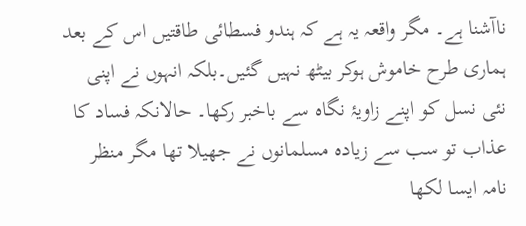ناآشنا ہے۔ مگر واقعہ یہ ہے کہ ہندو فسطائی طاقتیں اس کے بعد ہماری طرح خاموش ہوکر بیٹھ نہیں گئیں۔بلکہ انہوں نے اپنی نئی نسل کو اپنے زاویۂ نگاہ سے باخبر رکھا۔ حالانکہ فساد کا عذاب تو سب سے زیادہ مسلمانوں نے جھیلا تھا مگر منظر نامہ ایسا لکھا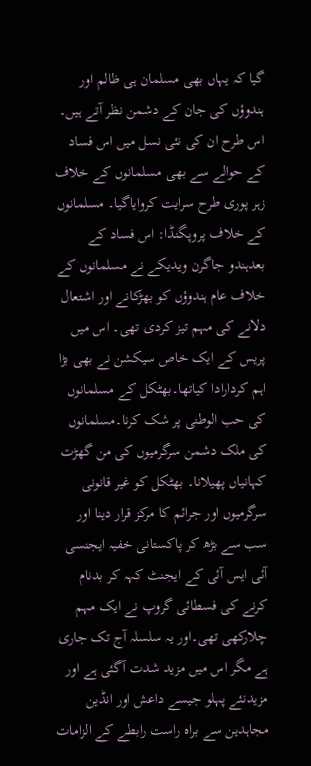گیا کہ یہاں بھی مسلمان ہی ظالم اور ہندوؤں کی جان کے دشمن نظر آتے ہیں۔ اس طرح ان کی نئی نسل میں اس فساد کے حوالے سے بھی مسلمانوں کے خلاف زہر پوری طرح سرایت کروایاگیا۔ مسلمانوں کے خلاف پروپگنڈا: اس فساد کے بعدہندو جاگرن ویدیکے نے مسلمانوں کے خلاف عام ہندوؤں کو بھڑکانے اور اشتعال دلانے کی مہم تیز کردی تھی۔ اس میں پریس کے ایک خاص سیکشن نے بھی بڑا اہم کردارادا کیاتھا۔بھٹکل کے مسلمانوں کی حب الوطنی پر شک کرنا۔مسلمانوں کی ملک دشمن سرگرمیوں کی من گھڑت کہانیاں پھیلانا۔ بھٹکل کو غیر قانونی سرگرمیوں اور جرائم کا مرکز قرار دینا اور سب سے بڑھ کر پاکستانی خفیہ ایجنسی آئی ایس آئی کے ایجنٹ کہہ کر بدنام کرنے کی فسطائی گروپ نے ایک مہم چلارکھی تھی۔اور یہ سلسلہ آج تک جاری ہے مگر اس میں مزید شدت آگئی ہے اور مزیدنئے پہلو جیسے داعش اور انڈین مجاہدین سے براہ راست رابطے کے الزامات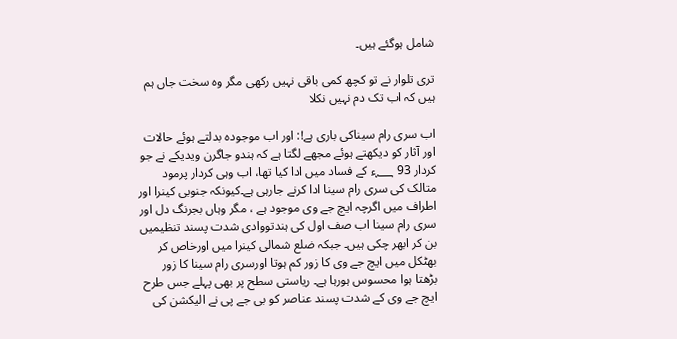شامل ہوگئے ہیں۔

تری تلوار نے تو کچھ کمی باقی نہیں رکھی مگر وہ سخت جاں ہم ہیں کہ اب تک دم نہیں نکلا

اب سری رام سیناکی باری ہے!: اور اب موجودہ بدلتے ہوئے حالات اور آثار کو دیکھتے ہوئے مجھے لگتا ہے کہ ہندو جاگرن ویدیکے نے جو کردار 93 ؁ء کے فساد میں ادا کیا تھا، اب وہی کردار پرمود متالک کی سری رام سینا ادا کرنے جارہی ہے۔کیونکہ جنوبی کینرا اور اطراف میں اگرچہ ایچ جے وی موجود ہے ، مگر وہاں بجرنگ دل اور سری رام سینا اب صف اول کی ہندتووادی شدت پسند تنظیمیں بن کر ابھر چکی ہیں۔ جبکہ ضلع شمالی کینرا میں اورخاص کر بھٹکل میں ایچ جے وی کا زور کم ہوتا اورسری رام سینا کا زور بڑھتا ہوا محسوس ہورہا ہے۔ ریاستی سطح پر بھی پہلے جس طرح ایچ جے وی کے شدت پسند عناصر کو بی جے پی نے الیکشن کی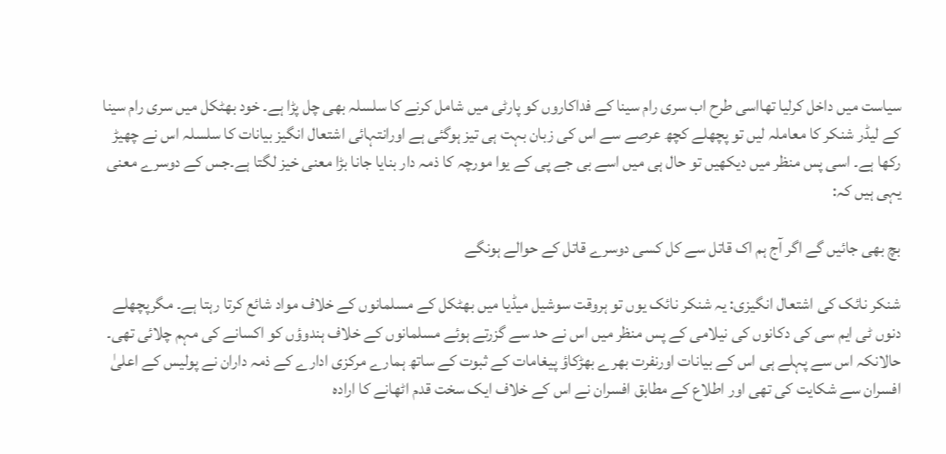سیاست میں داخل کرلیا تھااسی طرح اب سری رام سینا کے فداکاروں کو پارٹی میں شامل کرنے کا سلسلہ بھی چل پڑا ہے۔ خود بھٹکل میں سری رام سینا کے لیڈر شنکر کا معاملہ لیں تو پچھلے کچھ عرصے سے اس کی زبان بہت ہی تیز ہوگئی ہے اورانتہائی اشتعال انگیز بیانات کا سلسلہ اس نے چھیڑ رکھا ہے۔ اسی پس منظر میں دیکھیں تو حال ہی میں اسے بی جے پی کے یوا مورچہ کا ذمہ دار بنایا جانا بڑا معنی خیز لگتا ہے۔جس کے دوسرے معنی یہی ہیں کہ:

بچ بھی جائیں گے اگر آج ہم اک قاتل سے کل کسی دوسرے قاتل کے حوالے ہونگے

شنکر نائک کی اشتعال انگیزی: یہ شنکر نائک یوں تو ہروقت سوشیل میڈیا میں بھٹکل کے مسلمانوں کے خلاف مواد شائع کرتا رہتا ہے۔ مگرپچھلے دنوں ٹی ایم سی کی دکانوں کی نیلامی کے پس منظر میں اس نے حد سے گزرتے ہوئے مسلمانوں کے خلاف ہندوؤں کو اکسانے کی مہم چلائی تھی۔ حالانکہ اس سے پہلے ہی اس کے بیانات اورنفرت بھرے بھڑکاؤ پیغامات کے ثبوت کے ساتھ ہمارے مرکزی ادارے کے ذمہ داران نے پولیس کے اعلیٰ افسران سے شکایت کی تھی اور اطلاع کے مطابق افسران نے اس کے خلاف ایک سخت قدم اٹھانے کا ارادہ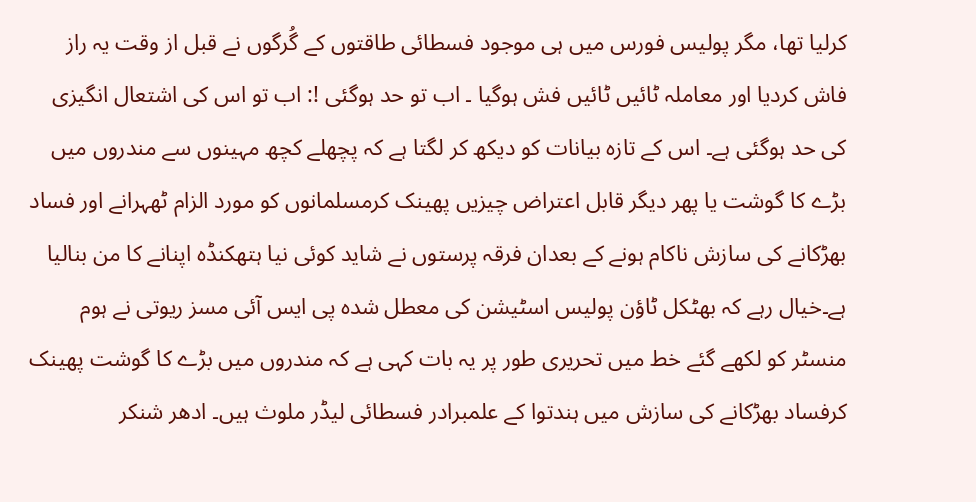کرلیا تھا، مگر پولیس فورس میں ہی موجود فسطائی طاقتوں کے گُرگوں نے قبل از وقت یہ راز فاش کردیا اور معاملہ ٹائیں ٹائیں فش ہوگیا ۔ اب تو حد ہوگئی !: اب تو اس کی اشتعال انگیزی کی حد ہوگئی ہے۔ اس کے تازہ بیانات کو دیکھ کر لگتا ہے کہ پچھلے کچھ مہینوں سے مندروں میں بڑے کا گوشت یا پھر دیگر قابل اعتراض چیزیں پھینک کرمسلمانوں کو مورد الزام ٹھہرانے اور فساد بھڑکانے کی سازش ناکام ہونے کے بعدان فرقہ پرستوں نے شاید کوئی نیا ہتھکنڈہ اپنانے کا من بنالیا ہے۔خیال رہے کہ بھٹکل ٹاؤن پولیس اسٹیشن کی معطل شدہ پی ایس آئی مسز ریوتی نے ہوم منسٹر کو لکھے گئے خط میں تحریری طور پر یہ بات کہی ہے کہ مندروں میں بڑے کا گوشت پھینک کرفساد بھڑکانے کی سازش میں ہندتوا کے علمبرادر فسطائی لیڈر ملوث ہیں۔ ادھر شنکر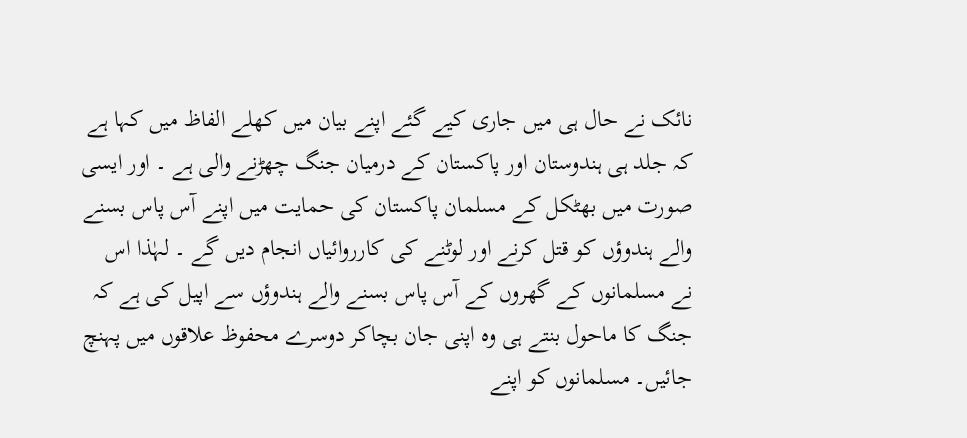نائک نے حال ہی میں جاری کیے گئے اپنے بیان میں کھلے الفاظ میں کہا ہے کہ جلد ہی ہندوستان اور پاکستان کے درمیان جنگ چھڑنے والی ہے ۔ اور ایسی صورت میں بھٹکل کے مسلمان پاکستان کی حمایت میں اپنے آس پاس بسنے والے ہندوؤں کو قتل کرنے اور لوٹنے کی کارروائیاں انجام دیں گے ۔ لہٰذا اس نے مسلمانوں کے گھروں کے آس پاس بسنے والے ہندوؤں سے اپیل کی ہے کہ جنگ کا ماحول بنتے ہی وہ اپنی جان بچاکر دوسرے محفوظ علاقوں میں پہنچ جائیں۔ مسلمانوں کو اپنے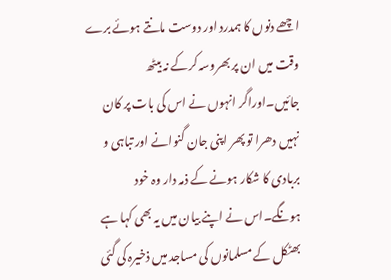اچھے دنوں کا ہمدرد اور دوست مانتے ہوئے برے وقت میں ان پر بھروسہ کرکے نہ بیٹھ جائیں۔اوراگر انہوں نے اس کی بات پر کان نہیں دھرا تو پھر اپنی جان گنوانے اور تباہی و بربادی کا شکار ہونے کے ذمہ دار وہ خود ہونگے۔اس نے اپنے بیان میں یہ بھی کہا ہے بھٹکل کے مسلمانوں کی مساجد میں ذخیرہ کی گئی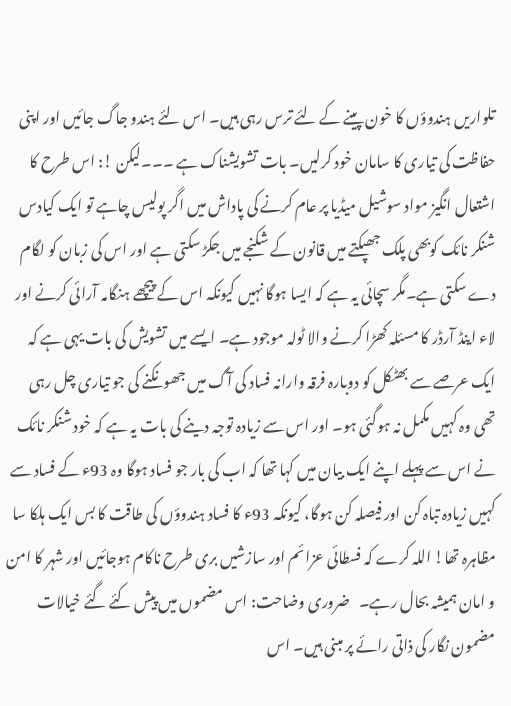تلواریں ہندوؤں کا خون پینے کے لئے ترس رہی ہیں۔ اس لئے ہندو جاگ جائیں اور اپنی حفاظت کی تیاری کا سامان خود کرلیں۔ بات تشویشناک ہے ۔۔۔لیکن !: اس طرح کا اشتعال انگیز مواد سوشیل میڈیا پر عام کرنے کی پاداش میں اگر پولیس چاہے تو ایک کیادس شنکر نائک کوبھی پلک جھپکتے میں قانون کے شکنجے میں جکڑ سکتی ہے اور اس کی زبان کو لگام دے سکتی ہے۔مگر سچائی یہ ہے کہ ایسا ہوگا نہیں کیونکہ اس کے پیچھے ہنگامہ آرائی کرنے اور لاء اینڈ آرڈر کا مسئلہ کھڑا کرنے والا ٹولہ موجود ہے۔ ایسے میں تشویش کی بات یہی ہے کہ ایک عرصے سے بھٹکل کو دوبارہ فرقہ وارانہ فساد کی آگ میں جھونکنے کی جو تیاری چل رہی تھی وہ کہیں مکمل نہ ہوگئی ہو۔ اور اس سے زیادہ توجہ دینے کی بات یہ ہے کہ خود شنکر نائک نے اس سے پہلے اپنے ایک بیان میں کہا تھا کہ اب کی بار جو فساد ہوگا وہ 93ء کے فساد سے کہیں زیادہ تباہ کن اور فیصلہ کن ہوگا، کیونکہ 93ء کا فساد ہندوؤں کی طاقت کا بس ایک ہلکا سا مظاہرہ تھا! اللہ کرے کہ فسطائی عزائم اور سازشیں بری طرح ناکام ہوجائیں اور شہر کا امن و امان ہمیشہ بحال رہے۔   ضروری وضاحت: اس مضموں میں پیش کئے گئے خیالات مضمون نگار کی ذاتی رائے پر مبنی ہیں۔ اس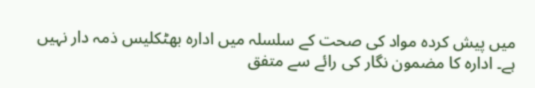میں پیش کردہ مواد کی صحت کے سلسلہ میں ادارہ بھٹکلیس ذمہ دار نہیں ہے۔ ادارہ کا مضمون نگار کی رائے سے متفق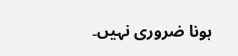ہونا ضروری نہیں۔